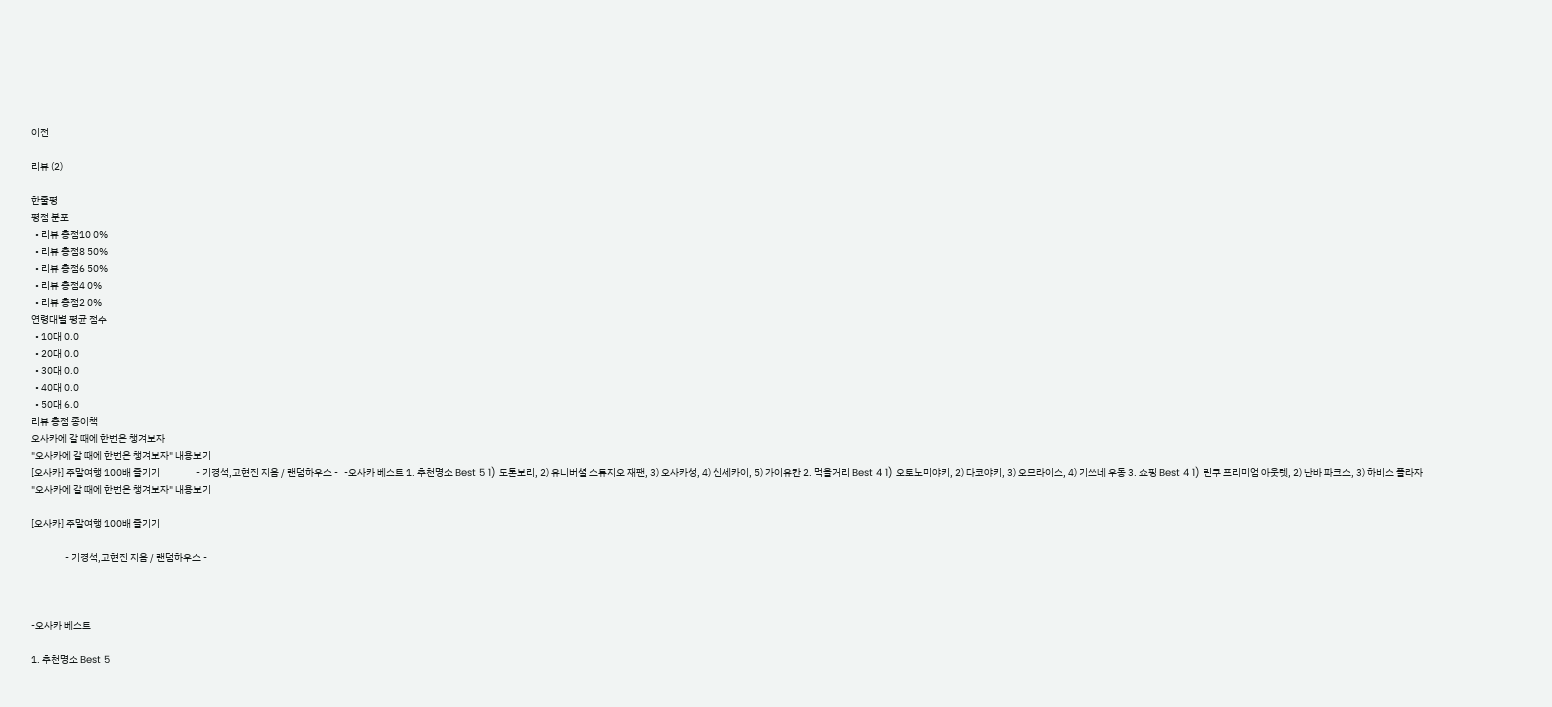이전

리뷰 (2)

한줄평
평점 분포
  • 리뷰 총점10 0%
  • 리뷰 총점8 50%
  • 리뷰 총점6 50%
  • 리뷰 총점4 0%
  • 리뷰 총점2 0%
연령대별 평균 점수
  • 10대 0.0
  • 20대 0.0
  • 30대 0.0
  • 40대 0.0
  • 50대 6.0
리뷰 총점 종이책
오사카에 갈 때에 한번은 챙겨보자
"오사카에 갈 때에 한번은 챙겨보자" 내용보기
[오사카] 주말여행 100배 즐기기                  - 기경석,고현진 지음 / 랜덤하우스 -   -오사카 베스트 1. 추천명소 Best 5 1) 도톤보리, 2) 유니버셜 스튜지오 재팬, 3) 오사카성, 4) 신세카이, 5) 가이유칸 2. 먹을거리 Best 4 1) 오토노미야키, 2) 다코야키, 3) 오므라이스, 4) 기쓰네 우동 3. 쇼핑 Best 4 1) 린쿠 프리미엄 아웃렛, 2) 난바 파크스, 3) 하비스 플라자
"오사카에 갈 때에 한번은 챙겨보자" 내용보기

[오사카] 주말여행 100배 즐기기

                 - 기경석,고현진 지음 / 랜덤하우스 -



-오사카 베스트

1. 추천명소 Best 5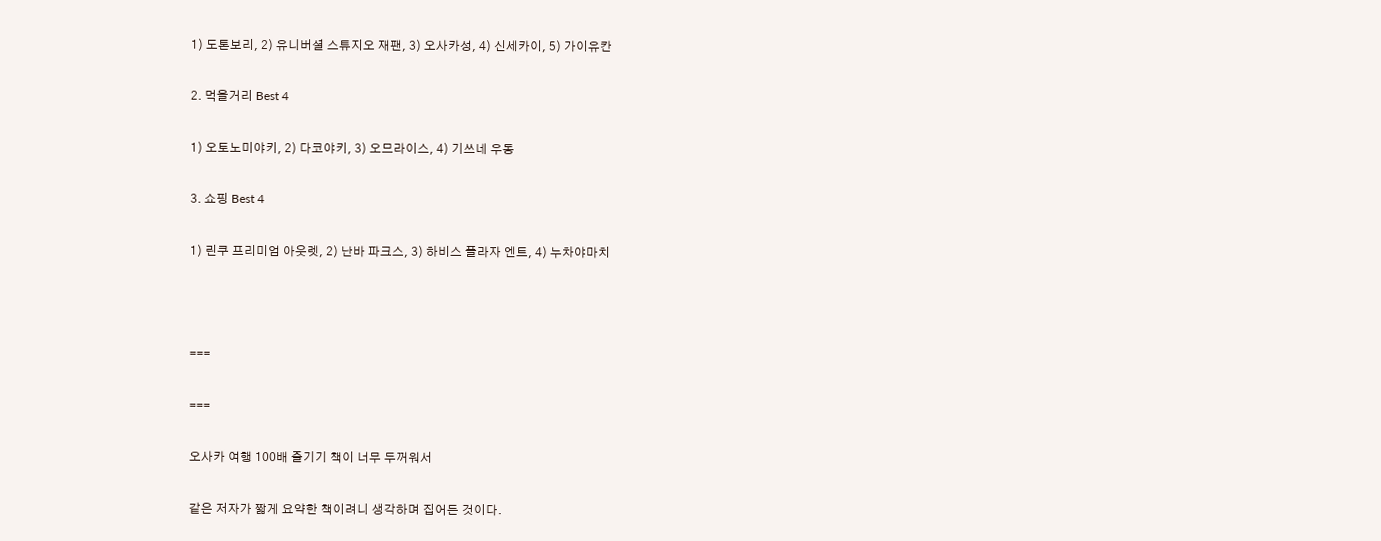1) 도톤보리, 2) 유니버셜 스튜지오 재팬, 3) 오사카성, 4) 신세카이, 5) 가이유칸

2. 먹을거리 Best 4

1) 오토노미야키, 2) 다코야키, 3) 오므라이스, 4) 기쓰네 우동

3. 쇼핑 Best 4

1) 린쿠 프리미엄 아웃렛, 2) 난바 파크스, 3) 하비스 플라자 엔트, 4) 누차야마치



===

===

오사카 여행 100배 즐기기 책이 너무 두꺼워서

같은 저자가 짧게 요약한 책이려니 생각하며 집어든 것이다.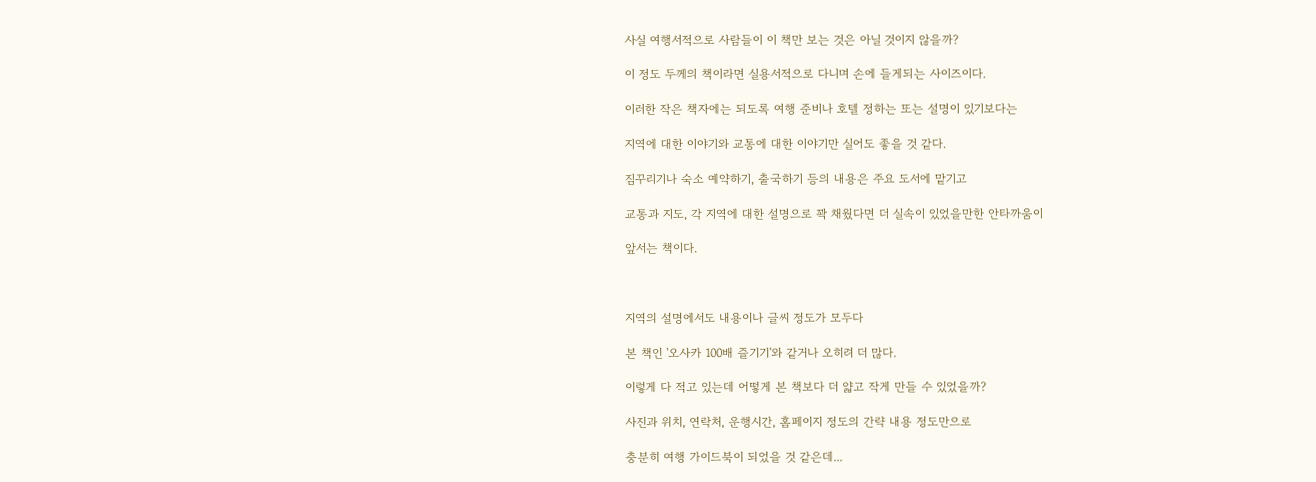사실 여행서적으로 사람들이 이 책만 보는 것은 아닐 것이지 않을까?

이 정도 두께의 책이라면 실용서적으로 다니며 손에 들게되는 사이즈이다.

이러한 작은 책자에는 되도록 여행 준비나 호텔 정하는 또는 설명이 있기보다는

지역에 대한 이야기와 교통에 대한 이야기만 실어도 좋을 것 같다.

짐꾸리기나 숙소 예약하기, 출국하기 등의 내용은 주요 도서에 맡기고

교통과 지도, 각 지역에 대한 설명으로 꽉 채웠다면 더 실속이 있었을만한 안타까움이

앞서는 책이다.



지역의 설명에서도 내용이나 글씨 정도가 모두다

본 책인 '오사카 100배 즐기기'와 같거나 오히려 더 많다.

이렇게 다 적고 있는데 어떻게 본 책보다 더 얇고 작게 만들 수 있었을까?

사진과 위치, 연락처, 운행시간, 홈페이지 정도의 간략 내용 정도만으로

충분히 여행 가이드북이 되었을 것 같은데...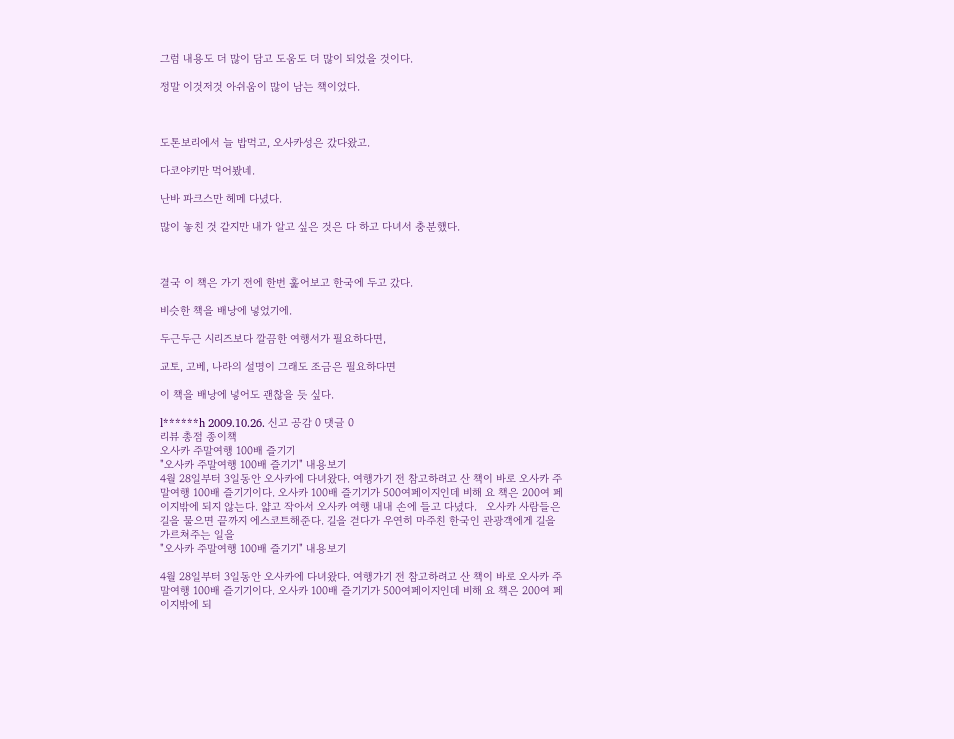그럼 내용도 더 많이 담고 도움도 더 많이 되었을 것이다.

정말 이것저것 아쉬움이 많이 남는 책이었다.



도톤보리에서 늘 밥먹고, 오사카성은 갔다왔고.

다코야키만 먹어봤네.

난바 파크스만 헤메 다녔다.

많이 놓친 것 같지만 내가 알고 싶은 것은 다 하고 다녀서 충분했다.



결국 이 책은 가기 전에 한번 훑어보고 한국에 두고 갔다.

비슷한 책을 배낭에 넣었기에.

두근두근 시리즈보다 깔끔한 여행서가 필요하다면,

교토, 고베, 나라의 설명이 그래도 조금은 필요하다면

이 책을 배낭에 넣어도 괜찮을 듯 싶다.

l******h 2009.10.26. 신고 공감 0 댓글 0
리뷰 총점 종이책
오사카 주말여행 100배 즐기기
"오사카 주말여행 100배 즐기기" 내용보기
4월 28일부터 3일동안 오사카에 다녀왔다. 여행가기 전 참고하려고 산 책이 바로 오사카 주말여행 100배 즐기기이다. 오사카 100배 즐기기가 500여페이지인데 비해 요 책은 200여 페이지밖에 되지 않는다. 얇고 작아서 오사카 여행 내내 손에 들고 다녔다.   오사카 사람들은 길을 물으면 끝까지 에스코트해준다. 길을 걷다가 우연히 마주친 한국인 관광객에게 길을 가르쳐주는 일을
"오사카 주말여행 100배 즐기기" 내용보기

4월 28일부터 3일동안 오사카에 다녀왔다. 여행가기 전 참고하려고 산 책이 바로 오사카 주말여행 100배 즐기기이다. 오사카 100배 즐기기가 500여페이지인데 비해 요 책은 200여 페이지밖에 되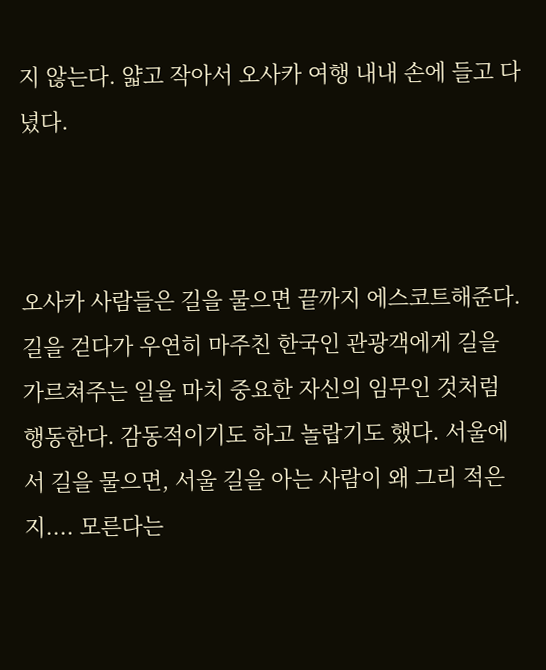지 않는다. 얇고 작아서 오사카 여행 내내 손에 들고 다녔다.



오사카 사람들은 길을 물으면 끝까지 에스코트해준다. 길을 걷다가 우연히 마주친 한국인 관광객에게 길을 가르쳐주는 일을 마치 중요한 자신의 임무인 것처럼 행동한다. 감동적이기도 하고 놀랍기도 했다. 서울에서 길을 물으면, 서울 길을 아는 사람이 왜 그리 적은지.... 모른다는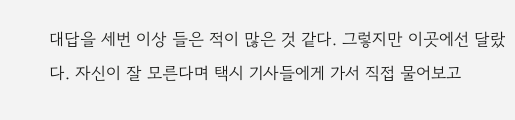대답을 세번 이상 들은 적이 많은 것 같다. 그렇지만 이곳에선 달랐다. 자신이 잘 모른다며 택시 기사들에게 가서 직접 물어보고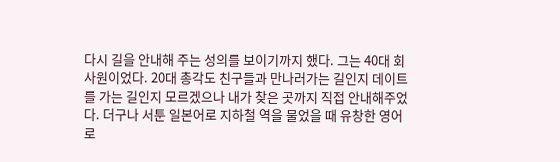다시 길을 안내해 주는 성의를 보이기까지 했다. 그는 40대 회사원이었다. 20대 총각도 친구들과 만나러가는 길인지 데이트를 가는 길인지 모르겠으나 내가 찾은 곳까지 직접 안내해주었다. 더구나 서툰 일본어로 지하철 역을 물었을 때 유창한 영어로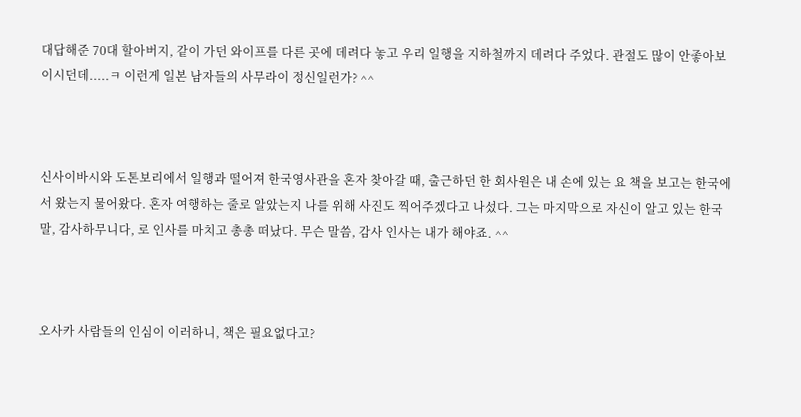대답해준 70대 할아버지, 같이 가던 와이프를 다른 곳에 데려다 놓고 우리 일행을 지하철까지 데려다 주었다. 관절도 많이 안좋아보이시던데.....ㅋ 이런게 일본 남자들의 사무라이 정신일런가? ^^



신사이바시와 도톤보리에서 일행과 떨어져 한국영사관을 혼자 찾아갈 때, 출근하던 한 회사원은 내 손에 있는 요 책을 보고는 한국에서 왔는지 물어왔다. 혼자 여행하는 줄로 알았는지 나를 위해 사진도 찍어주겠다고 나섰다. 그는 마지막으로 자신이 알고 있는 한국말, 감사하무니다, 로 인사를 마치고 총총 떠났다. 무슨 말씀, 감사 인사는 내가 해야죠. ^^



오사카 사람들의 인심이 이러하니, 책은 필요없다고?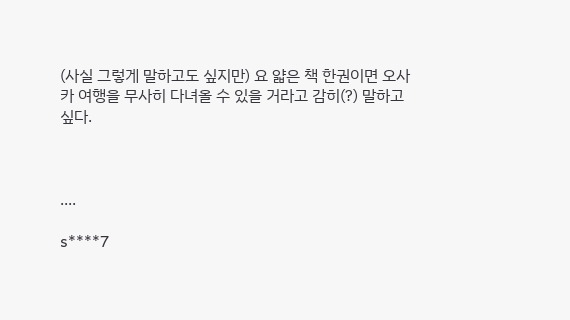(사실 그렇게 말하고도 싶지만) 요 얇은 책 한권이면 오사카 여행을 무사히 다녀올 수 있을 거라고 감히(?) 말하고 싶다.



....

s****7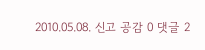2010.05.08. 신고 공감 0 댓글 2